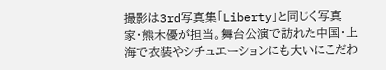撮影は3rd写真集「Liberty」と同じく写真家・熊木優が担当。舞台公演で訪れた中国・上海で衣装やシチュエーションにも大いにこだわ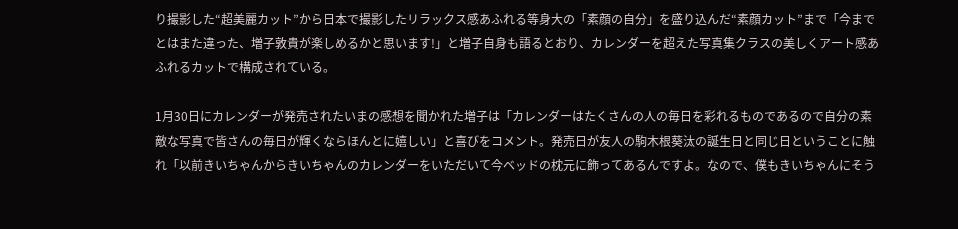り撮影した“超美麗カット”から日本で撮影したリラックス感あふれる等身大の「素顔の自分」を盛り込んだ“素顔カット”まで「今までとはまた違った、増子敦貴が楽しめるかと思います!」と増子自身も語るとおり、カレンダーを超えた写真集クラスの美しくアート感あふれるカットで構成されている。

1月30日にカレンダーが発売されたいまの感想を聞かれた増子は「カレンダーはたくさんの人の毎日を彩れるものであるので自分の素敵な写真で皆さんの毎日が輝くならほんとに嬉しい」と喜びをコメント。発売日が友人の駒木根葵汰の誕生日と同じ日ということに触れ「以前きいちゃんからきいちゃんのカレンダーをいただいて今ベッドの枕元に飾ってあるんですよ。なので、僕もきいちゃんにそう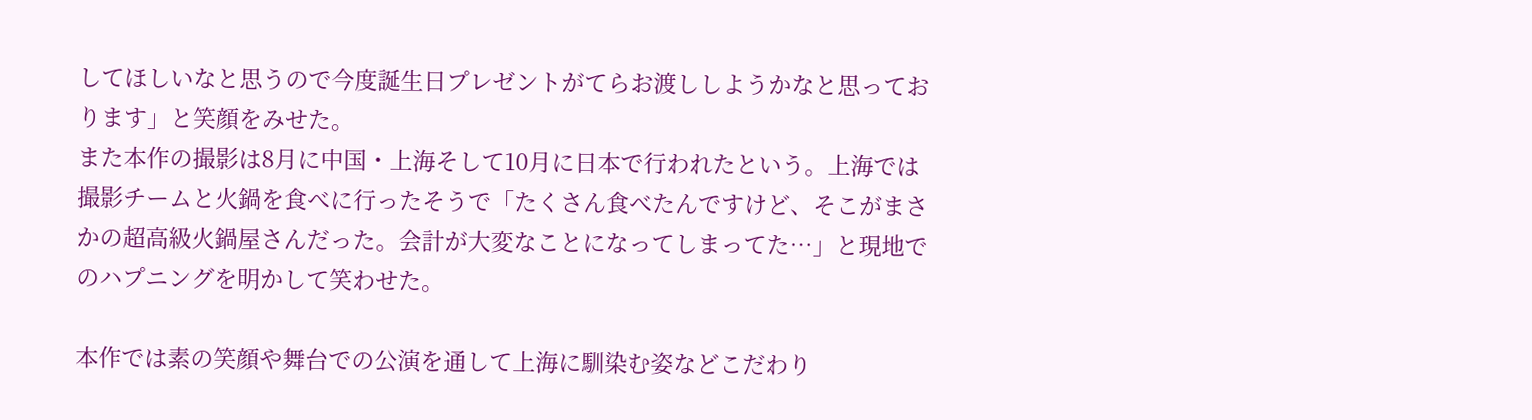してほしいなと思うので今度誕生日プレゼントがてらお渡ししようかなと思っております」と笑顔をみせた。
また本作の撮影は8月に中国・上海そして10月に日本で行われたという。上海では撮影チームと火鍋を食べに行ったそうで「たくさん食べたんですけど、そこがまさかの超高級火鍋屋さんだった。会計が大変なことになってしまってた…」と現地でのハプニングを明かして笑わせた。

本作では素の笑顔や舞台での公演を通して上海に馴染む姿などこだわり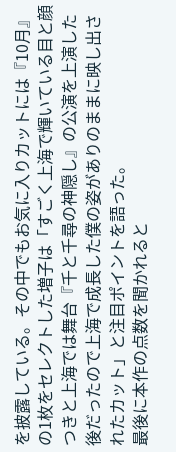を披露している。その中でもお気に入りカットには『10月』の1枚をセレクトした増子は「すごく上海で輝いている目と顔つきと上海では舞台『千と千尋の神隠し』の公演を上演した後だったので上海で成長した僕の姿がありのままに映し出されたカット」と注目ポイントを語った。
最後に本作の点数を聞かれると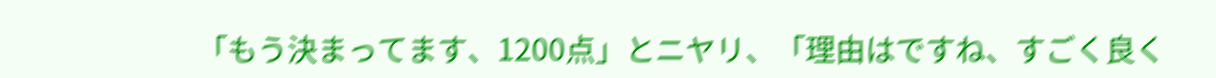「もう決まってます、1200点」とニヤリ、「理由はですね、すごく良く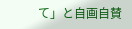て」と自画自賛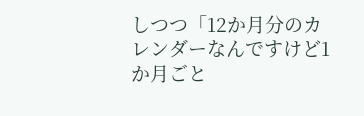しつつ「12か月分のカレンダーなんですけど1か月ごと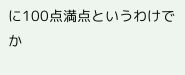に100点満点というわけでか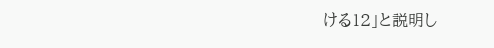ける12」と説明し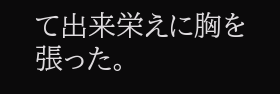て出来栄えに胸を張った。